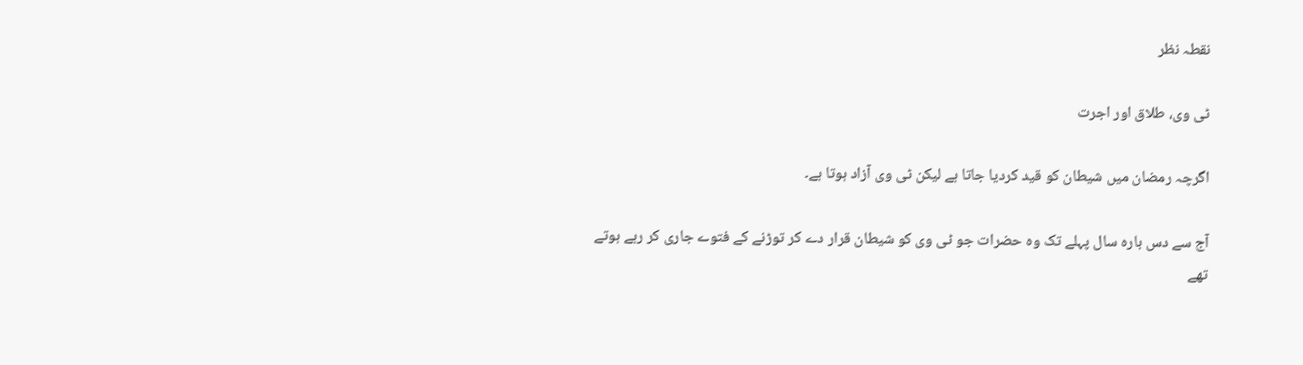نقطہ نظر

ٹی وی، طلاق اور اجرت

اگرچہ رمضان میں شیطان کو قید کردیا جاتا ہے لیکن ٹی وی آزاد ہوتا ہے۔

آج سے دس بارہ سال پہلے تک وہ حضرات جو ٹی وی کو شیطان قرار دے کر توڑنے کے فتوے جاری کر رہے ہوتے تھے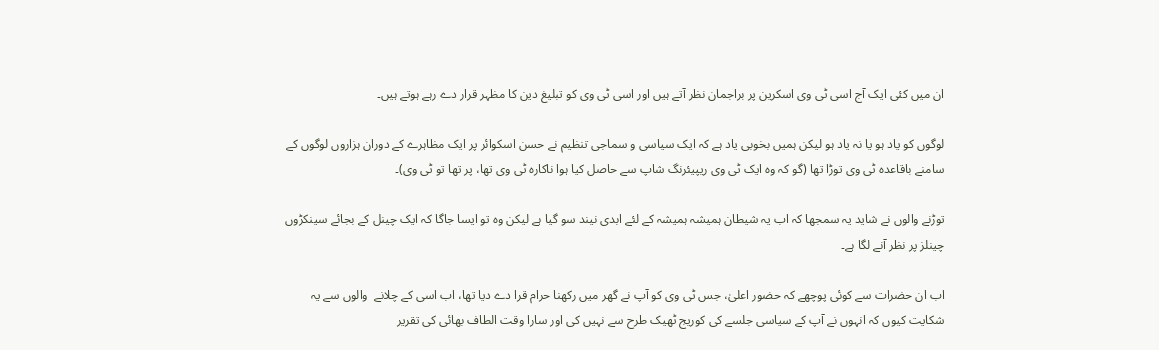ان میں کئی ایک آج اسی ٹی وی اسکرین پر براجمان نظر آتے ہیں اور اسی ٹی وی کو تبلیغ دین کا مظہر قرار دے رہے ہوتے ہیں۔

لوگوں کو یاد ہو یا نہ یاد ہو لیکن ہمیں بخوبی یاد ہے کہ ایک سیاسی و سماجی تنظیم نے حسن اسکوائر پر ایک مظاہرے کے دوران ہزاروں لوگوں کے سامنے باقاعدہ ٹی وی توڑا تھا (گو کہ وہ ایک ٹی وی ریپیئرنگ شاپ سے حاصل کیا ہوا ناکارہ ٹی وی تھا، پر تھا تو ٹی وی)۔

توڑنے والوں نے شاید یہ سمجھا کہ اب یہ شیطان ہمیشہ ہمیشہ کے لئے ابدی نیند سو گیا ہے لیکن وہ تو ایسا جاگا کہ ایک چینل کے بجائے سینکڑوں چینلز پر نظر آنے لگا ہے۔

اب ان حضرات سے کوئی پوچھے کہ حضور اعلیٰ، جس ٹی وی کو آپ نے گھر میں رکھنا حرام قرا دے دیا تھا، اب اسی کے چلانے  والوں سے یہ شکایت کیوں کہ انہوں نے آپ کے سیاسی جلسے کی کوریج ٹھیک طرح سے نہیں کی اور سارا وقت الطاف بھائی کی تقریر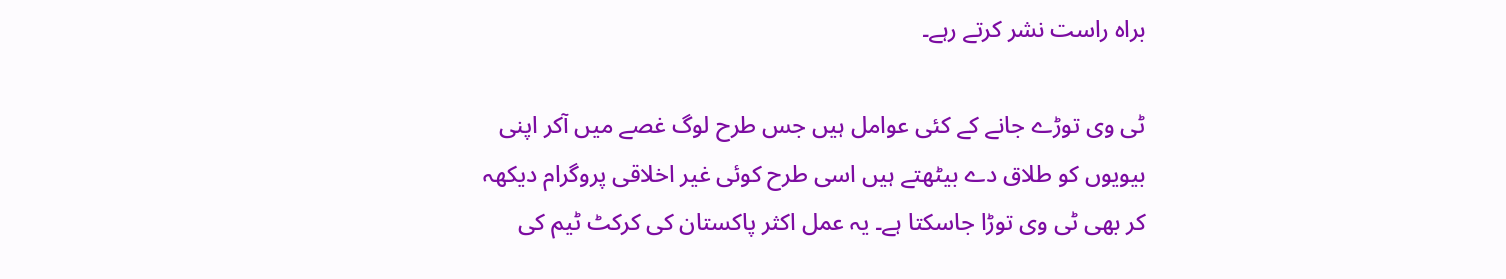براہ راست نشر کرتے رہے۔

ٹی وی توڑے جانے کے کئی عوامل ہیں جس طرح لوگ غصے میں آکر اپنی بیویوں کو طلاق دے بیٹھتے ہیں اسی طرح کوئی غیر اخلاقی پروگرام دیکھہ کر بھی ٹی وی توڑا جاسکتا ہے۔ یہ عمل اکثر پاکستان کی کرکٹ ٹیم کی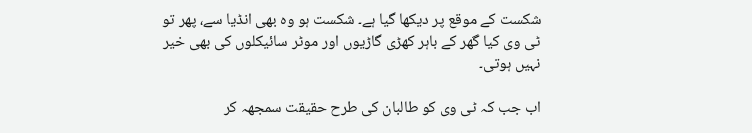شکست کے موقع پر دیکھا گیا ہے۔ شکست ہو وہ بھی انڈیا سے، پھر تو ٹی وی کیا گھر کے باہر کھڑی گاڑیوں اور موٹر سائیکلوں کی بھی خیر نہیں ہوتی۔

اب جب کہ ٹی وی کو طالبان کی طرح حقیقت سمجھہ کر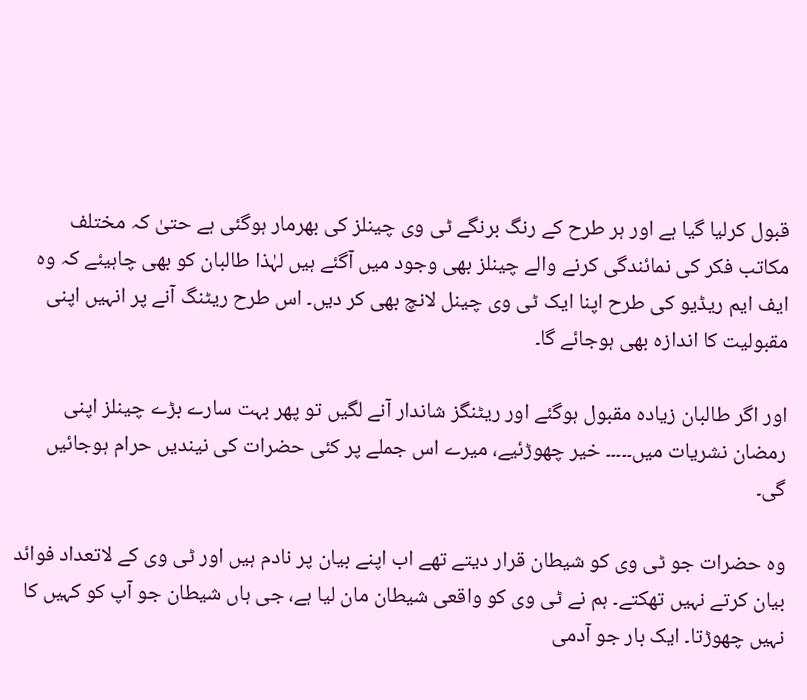قبول کرلیا گیا ہے اور ہر طرح کے رنگ برنگے ٹی وی چینلز کی بھرمار ہوگئی ہے حتیٰ کہ مختلف مکاتب فکر کی نمائندگی کرنے والے چینلز بھی وجود میں آگئے ہیں لہٰذا طالبان کو بھی چاہیئے کہ وہ ایف ایم ریڈیو کی طرح اپنا ایک ٹی وی چینل لانچ بھی کر دیں۔ اس طرح ریٹنگ آنے پر انہیں اپنی مقبولیت کا اندازہ بھی ہوجائے گا۔

اور اگر طالبان زیادہ مقبول ہوگئے اور ریٹنگز شاندار آنے لگیں تو پھر بہت سارے بڑے چینلز اپنی رمضان نشریات میں۔۔۔۔۔ خیر چھوڑئیے، میرے اس جملے پر کئی حضرات کی نیندیں حرام ہوجائیں گی۔

وہ حضرات جو ٹی وی کو شیطان قرار دیتے تھے اب اپنے بیان پر نادم ہیں اور ٹی وی کے لاتعداد فوائد بیان کرتے نہیں تھکتے۔ ہم نے ٹی وی کو واقعی شیطان مان لیا ہے، جی ہاں شیطان جو آپ کو کہیں کا نہیں چھوڑتا۔ ایک بار جو آدمی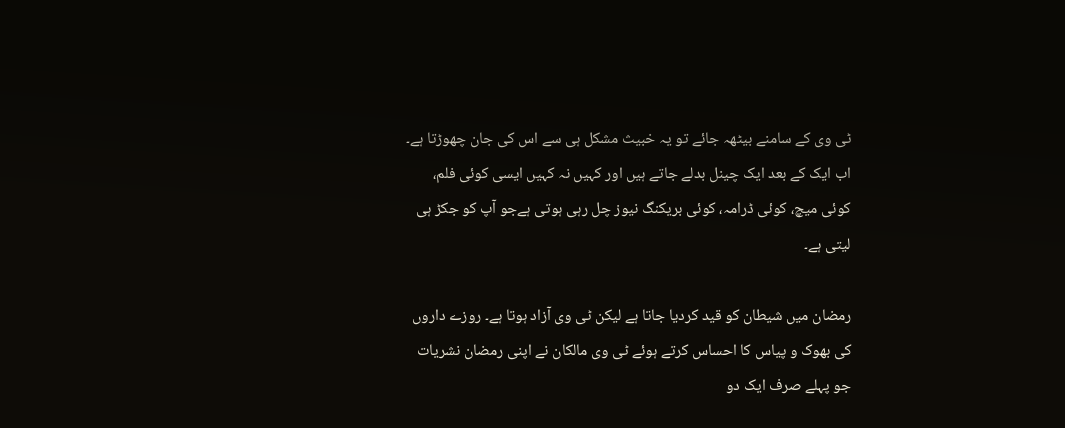ٹی وی کے سامنے بیٹھہ جائے تو یہ خبیث مشکل ہی سے اس کی جان چھوڑتا ہے۔ اب ایک کے بعد ایک چینل بدلے جاتے ہیں اور کہیں نہ کہیں ایسی کوئی فلم، کوئی میچ، کوئی ڈرامہ، کوئی بریکنگ نیوز چل رہی ہوتی ہےجو آپ کو جکڑ ہی لیتی ہے۔

رمضان میں شیطان کو قید کردیا جاتا ہے لیکن ٹی وی آزاد ہوتا ہے۔ روزے داروں کی بھوک و پیاس کا احساس کرتے ہوئے ٹی وی مالکان نے اپنی رمضان نشریات جو پہلے صرف ایک دو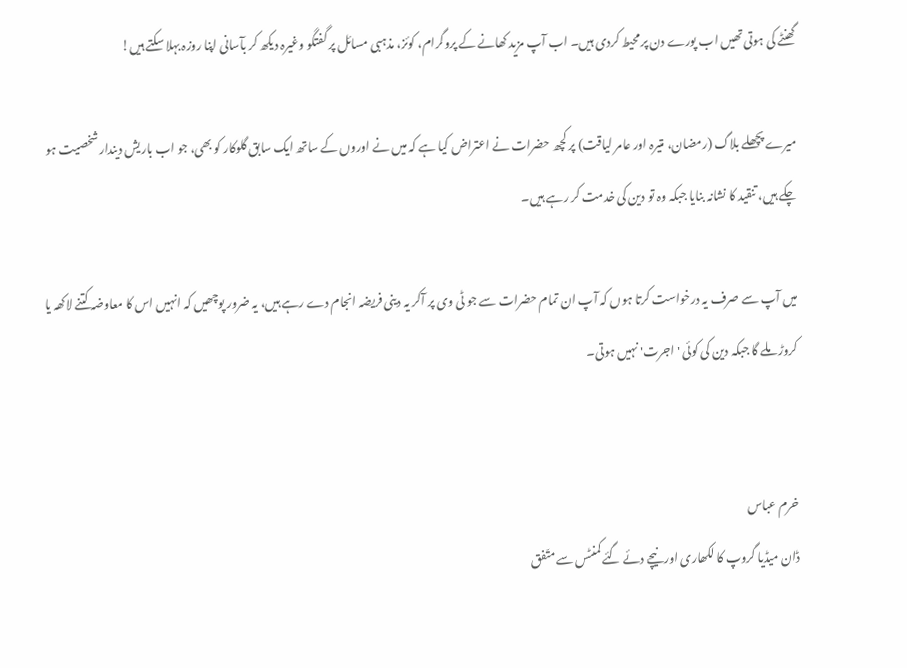گھنٹے کی ہوتی تھیں اب پورے دن پر محیط کردی ہیں۔ اب آپ مزید کھانے کے پروگرام، کوئز، مذہبی مسائل پر گفتگو وغیرہ دیکھ کر بآسانی اپنا روزہ بہلا سکتے ہیں!

میرے پچھلے بلاگ (رمضان، متیرہ اور عامر لیاقت) پر کچھ حضرات نے اعتراض کیا ہے کہ میں نے اوروں کے ساتھ ایک سابق گلوکار کو بھی، جو اب باریش دیندار شخصیت ہو چکے ہیں، تنقید کا نشانہ بنایا جبکہ وہ تو دین کی خدمت کر رہے ہیں۔

میں آپ سے صرف یہ درخواست کرتا ہوں کہ آپ ان تمام حضرات سے جو ٹی وی پر آکر یہ دینی فریضہ انجام دے رہے ہیں، یہ ضرور پوچھیں کہ انہیں اس کا معاوضہ کتنے لاکھہ یا کروڑ ملے گا جبکہ دین کی کوئی 'اجرت' نہیں ہوتی۔


خرم عباس
ڈان میڈیا گروپ کا لکھاری اور نیچے دئے گئے کمنٹس سے متّفق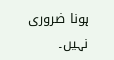ہونا ضروری نہیں۔